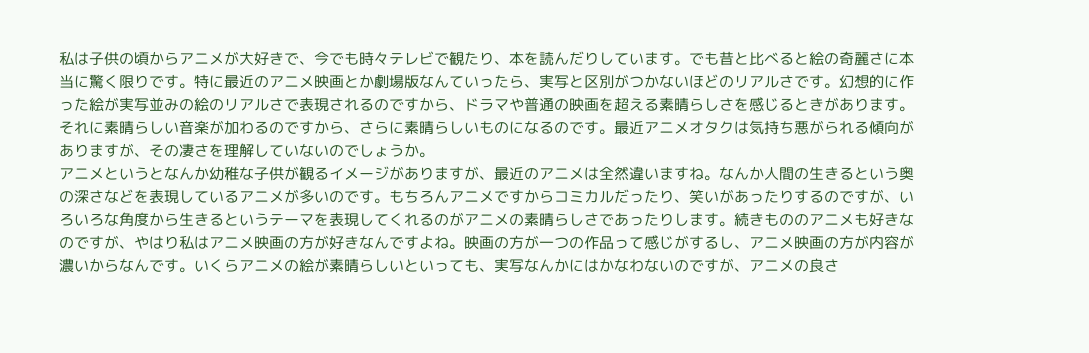私は子供の頃からアニメが大好きで、今でも時々テレビで観たり、本を読んだりしています。でも昔と比べると絵の奇麗さに本当に驚く限りです。特に最近のアニメ映画とか劇場版なんていったら、実写と区別がつかないほどのリアルさです。幻想的に作った絵が実写並みの絵のリアルさで表現されるのですから、ドラマや普通の映画を超える素晴らしさを感じるときがあります。それに素晴らしい音楽が加わるのですから、さらに素晴らしいものになるのです。最近アニメオタクは気持ち悪がられる傾向がありますが、その凄さを理解していないのでしょうか。
アニメというとなんか幼稚な子供が観るイメージがありますが、最近のアニメは全然違いますね。なんか人間の生きるという奥の深さなどを表現しているアニメが多いのです。もちろんアニメですからコミカルだったり、笑いがあったりするのですが、いろいろな角度から生きるというテーマを表現してくれるのがアニメの素晴らしさであったりします。続きもののアニメも好きなのですが、やはり私はアニメ映画の方が好きなんですよね。映画の方が一つの作品って感じがするし、アニメ映画の方が内容が濃いからなんです。いくらアニメの絵が素晴らしいといっても、実写なんかにはかなわないのですが、アニメの良さ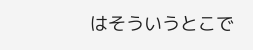はそういうとこで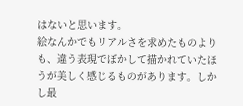はないと思います。
絵なんかでもリアルさを求めたものよりも、違う表現でぼかして描かれていたほうが美しく感じるものがあります。しかし最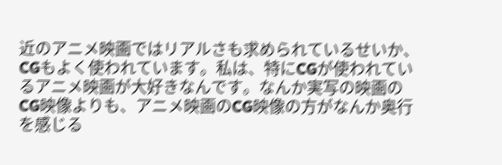近のアニメ映画ではリアルさも求められているせいか、CGもよく使われています。私は、特にCGが使われているアニメ映画が大好きなんです。なんか実写の映画のCG映像よりも、アニメ映画のCG映像の方がなんか奥行を感じる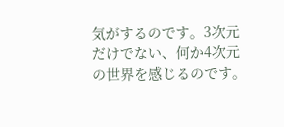気がするのです。3次元だけでない、何か4次元の世界を感じるのです。